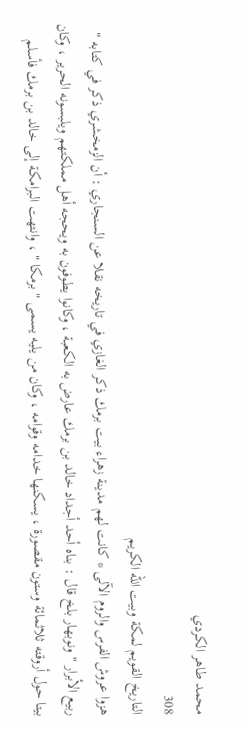محمد طاهر الكردي
308
التاريخ القويم لمكة وبيت الله الكريم
هزوا عروش الفرس والروم الآلى * كانت لهم مدينة زهراء بيت برمك ذكر الغازي في تاريخه نقلا عن السنجاري : أن الزمخشري ذكر في كتابه " ربيع الأبرار " ونوبهار بلخ قال : بناه أحد أجداد خالد بن برمك عارض به الكعبة ، وكانوا يطوفون به ويحجه أهل مملكتهم ويلبسونه الحرير ، وكان بيتا حول أروقته ثلاثمائة وستون مقصورة ، يسكنها خدامه وقوامه ، وكان من يليه يسمى " برمكا " ، وانتهت البرامكة إلى خالد بن برمك فأسلم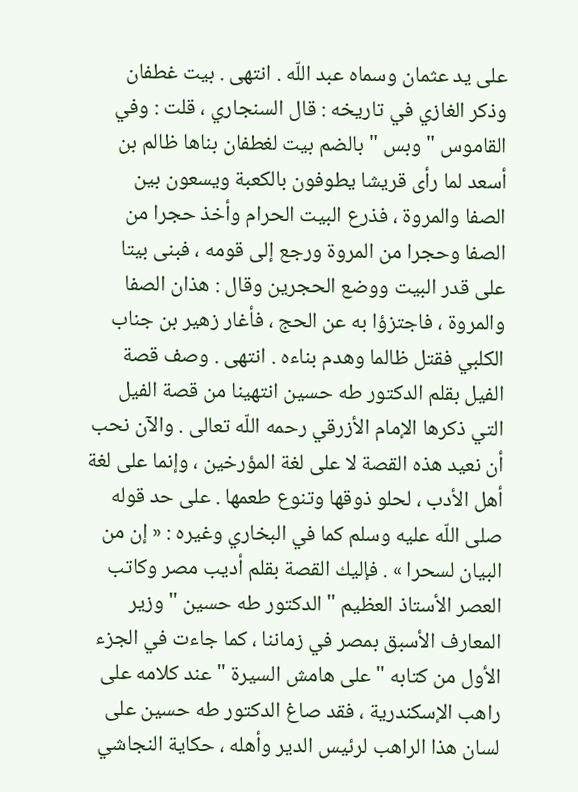على يد عثمان وسماه عبد اللّه . انتهى . بيت غطفان وذكر الغازي في تاريخه : قال السنجاري ، قلت : وفي القاموس " وبس " بالضم بيت لغطفان بناها ظالم بن أسعد لما رأى قريشا يطوفون بالكعبة ويسعون بين الصفا والمروة ، فذرع البيت الحرام وأخذ حجرا من الصفا وحجرا من المروة ورجع إلى قومه ، فبنى بيتا على قدر البيت ووضع الحجرين وقال : هذان الصفا والمروة ، فاجتزؤا به عن الحج ، فأغار زهير بن جناب الكلبي فقتل ظالما وهدم بناءه . انتهى . وصف قصة الفيل بقلم الدكتور طه حسين انتهينا من قصة الفيل التي ذكرها الإمام الأزرقي رحمه اللّه تعالى . والآن نحب أن نعيد هذه القصة لا على لغة المؤرخين ، وإنما على لغة أهل الأدب ، لحلو ذوقها وتنوع طعمها . على حد قوله صلى اللّه عليه وسلم كما في البخاري وغيره : « إن من البيان لسحرا » . فإليك القصة بقلم أديب مصر وكاتب العصر الأستاذ العظيم " الدكتور طه حسين " وزير المعارف الأسبق بمصر في زماننا ، كما جاءت في الجزء الأول من كتابه " على هامش السيرة " عند كلامه على راهب الإسكندرية ، فقد صاغ الدكتور طه حسين على لسان هذا الراهب لرئيس الدير وأهله ، حكاية النجاشي